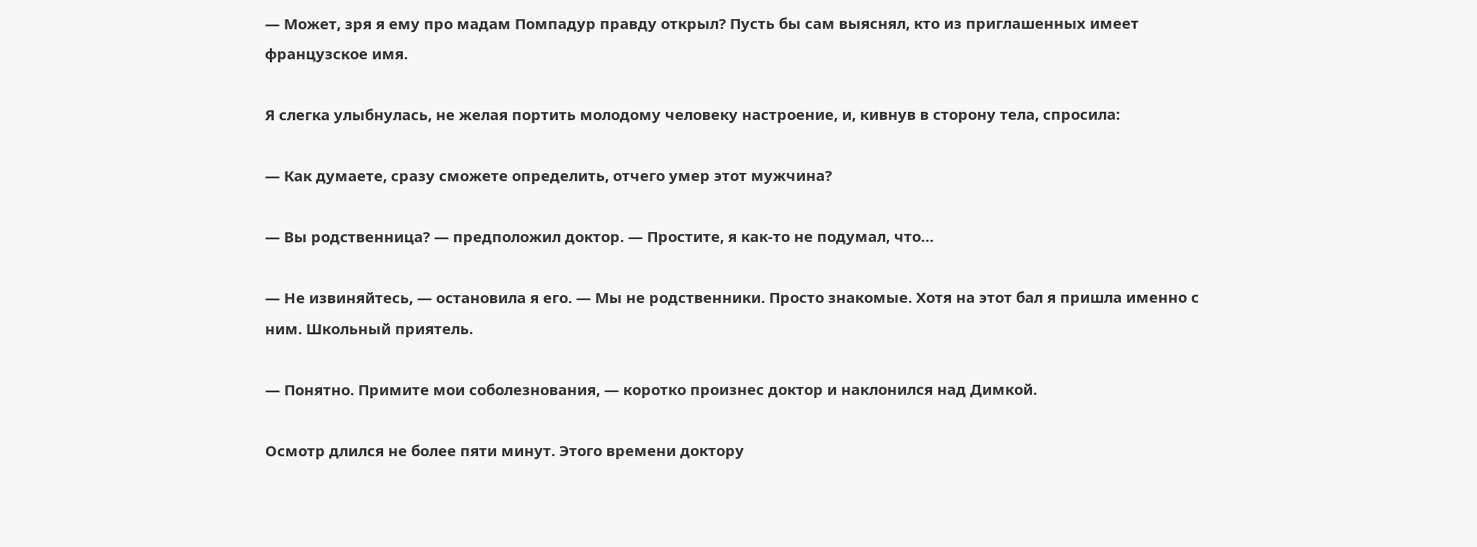— Может, зря я ему про мадам Помпадур правду открыл? Пусть бы сам выяснял, кто из приглашенных имеет французское имя.

Я слегка улыбнулась, не желая портить молодому человеку настроение, и, кивнув в сторону тела, спросила:

— Как думаете, сразу сможете определить, отчего умер этот мужчина?

— Вы родственница? — предположил доктор. — Простите, я как-то не подумал, что…

— Не извиняйтесь, — остановила я его. — Мы не родственники. Просто знакомые. Хотя на этот бал я пришла именно с ним. Школьный приятель.

— Понятно. Примите мои соболезнования, — коротко произнес доктор и наклонился над Димкой.

Осмотр длился не более пяти минут. Этого времени доктору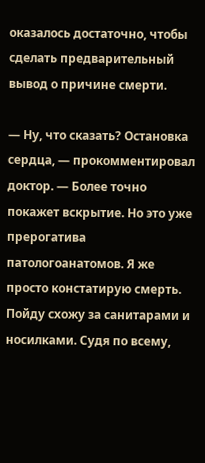оказалось достаточно, чтобы сделать предварительный вывод о причине смерти.

— Ну, что сказать? Остановка сердца, — прокомментировал доктор. — Более точно покажет вскрытие. Но это уже прерогатива патологоанатомов. Я же просто констатирую смерть. Пойду схожу за санитарами и носилками. Судя по всему,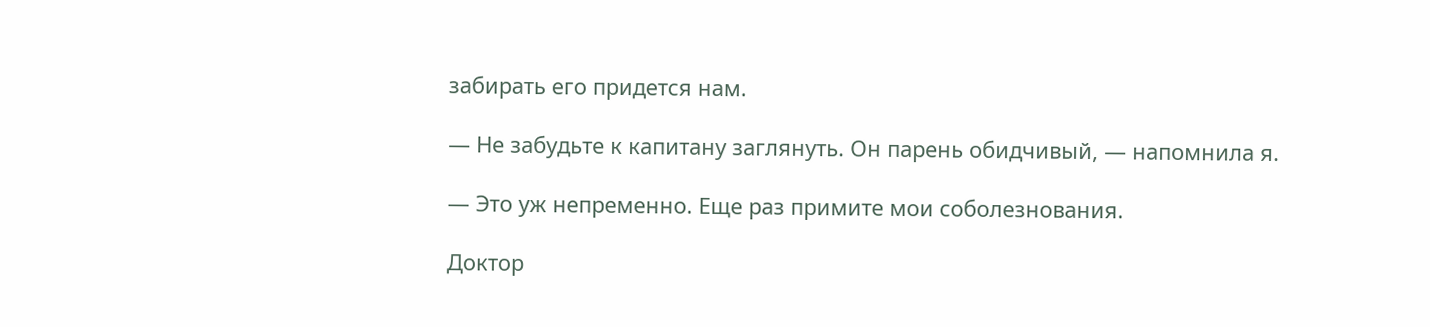забирать его придется нам.

— Не забудьте к капитану заглянуть. Он парень обидчивый, — напомнила я.

— Это уж непременно. Еще раз примите мои соболезнования.

Доктор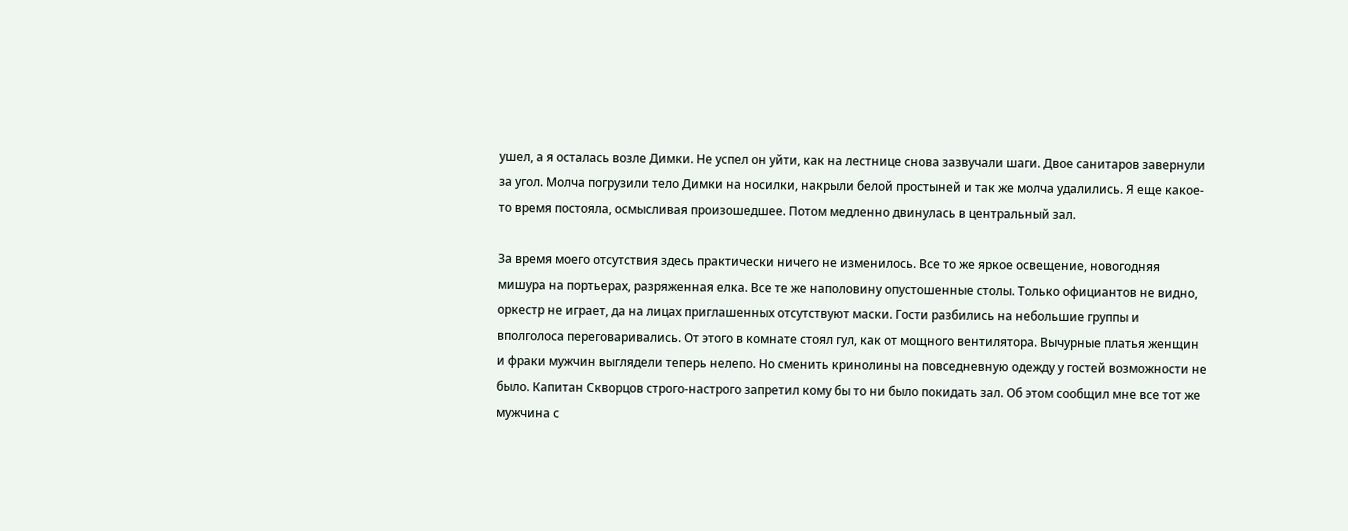ушел, а я осталась возле Димки. Не успел он уйти, как на лестнице снова зазвучали шаги. Двое санитаров завернули за угол. Молча погрузили тело Димки на носилки, накрыли белой простыней и так же молча удалились. Я еще какое-то время постояла, осмысливая произошедшее. Потом медленно двинулась в центральный зал.

За время моего отсутствия здесь практически ничего не изменилось. Все то же яркое освещение, новогодняя мишура на портьерах, разряженная елка. Все те же наполовину опустошенные столы. Только официантов не видно, оркестр не играет, да на лицах приглашенных отсутствуют маски. Гости разбились на небольшие группы и вполголоса переговаривались. От этого в комнате стоял гул, как от мощного вентилятора. Вычурные платья женщин и фраки мужчин выглядели теперь нелепо. Но сменить кринолины на повседневную одежду у гостей возможности не было. Капитан Скворцов строго-настрого запретил кому бы то ни было покидать зал. Об этом сообщил мне все тот же мужчина с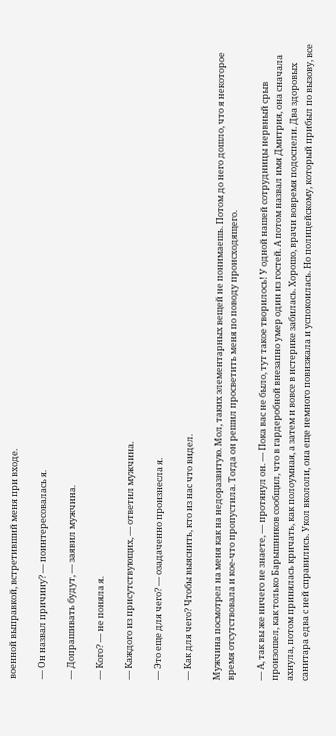военной выправкой, встретивший меня при входе.

— Он назвал причину? — поинтересовалась я.

— Допрашивать будут, — заявил мужчина.

— Кого? — не поняла я.

— Каждого из присутствующих, — ответил мужчина.

— Это еще для чего? — озадаченно произнесла я.

— Как для чего? Чтобы выяснить, кто из нас что видел.

Мужчина посмотрел на меня как на недоразвитую. Мол, таких элементарных вещей не понимаешь. Потом до него дошло, что я некоторое время отсутствовала и кое-что пропустила. Тогда он решил просветить меня по поводу происходящего.

— А, так вы же ничего не знаете, — протянул он. — Пока вас не было, тут такое творилось! У одной нашей сотрудницы нервный срыв произошел, как только Барышников сообщил, что в гардеробной внезапно умер один из гостей. А потом назвал имя Дмитрия, она сначала ахнула, потом принялась кричать, как полоумная, а затем и вовсе в истерике забилась. Хорошо, врачи вовремя подоспели. Два здоровых санитара едва с ней справились. Укол вкололи, она еще немного повизжала и успокоилась. Но полицейскому, который прибыл по вызову, все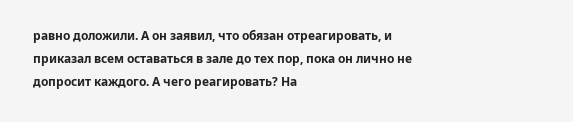равно доложили. А он заявил, что обязан отреагировать, и приказал всем оставаться в зале до тех пор, пока он лично не допросит каждого. А чего реагировать? На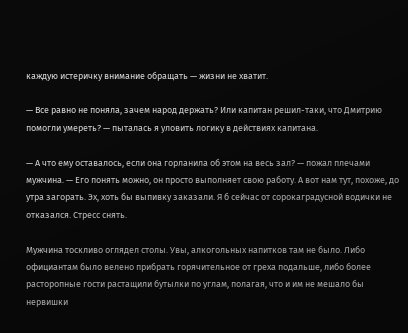каждую истеричку внимание обращать — жизни не хватит.

— Все равно не поняла, зачем народ держать? Или капитан решил-таки, что Дмитрию помогли умереть? — пыталась я уловить логику в действиях капитана.

— А что ему оставалось, если она горланила об этом на весь зал? — пожал плечами мужчина. — Его понять можно, он просто выполняет свою работу. А вот нам тут, похоже, до утра загорать. Эх, хоть бы выпивку заказали. Я б сейчас от сорокаградусной водички не отказался. Стресс снять.

Мужчина тоскливо оглядел столы. Увы, алкогольных напитков там не было. Либо официантам было велено прибрать горячительное от греха подальше, либо более расторопные гости растащили бутылки по углам, полагая, что и им не мешало бы нервишки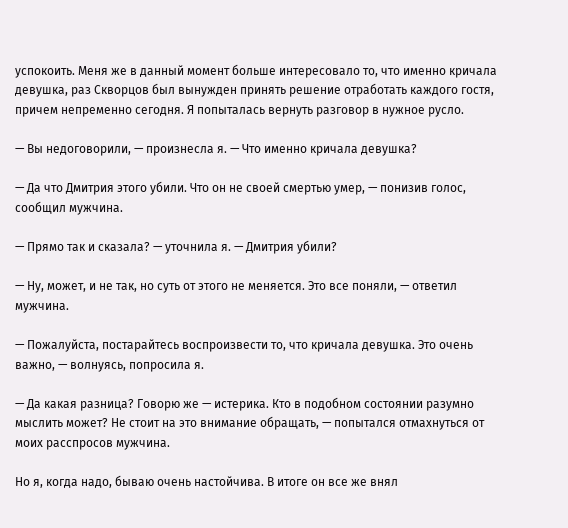успокоить. Меня же в данный момент больше интересовало то, что именно кричала девушка, раз Скворцов был вынужден принять решение отработать каждого гостя, причем непременно сегодня. Я попыталась вернуть разговор в нужное русло.

— Вы недоговорили, — произнесла я. — Что именно кричала девушка?

— Да что Дмитрия этого убили. Что он не своей смертью умер, — понизив голос, сообщил мужчина.

— Прямо так и сказала? — уточнила я. — Дмитрия убили?

— Ну, может, и не так, но суть от этого не меняется. Это все поняли, — ответил мужчина.

— Пожалуйста, постарайтесь воспроизвести то, что кричала девушка. Это очень важно, — волнуясь, попросила я.

— Да какая разница? Говорю же — истерика. Кто в подобном состоянии разумно мыслить может? Не стоит на это внимание обращать, — попытался отмахнуться от моих расспросов мужчина.

Но я, когда надо, бываю очень настойчива. В итоге он все же внял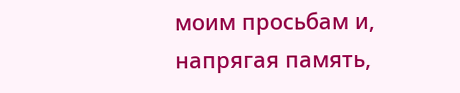моим просьбам и, напрягая память,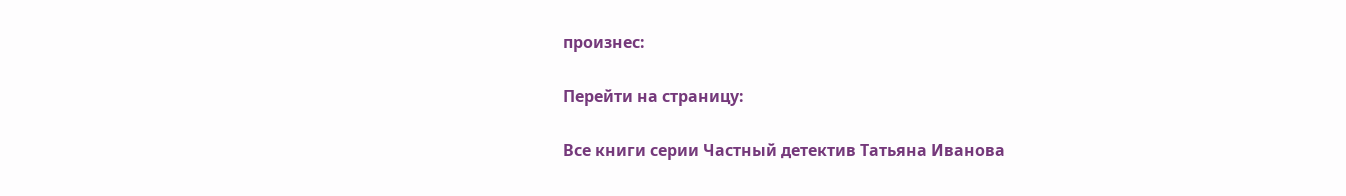произнес:

Перейти на страницу:

Все книги серии Частный детектив Татьяна Иванова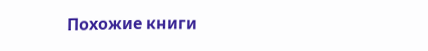Похожие книги